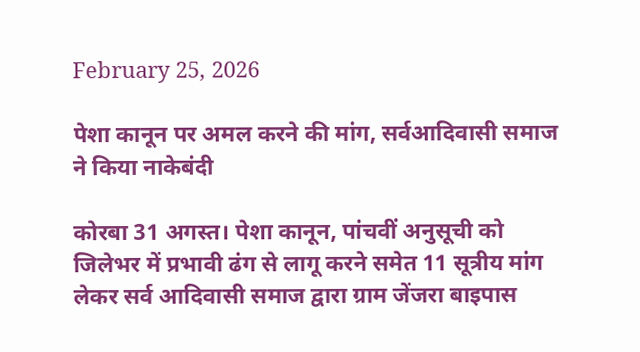February 25, 2026

पेशा कानून पर अमल करने की मांग, सर्वआदिवासी समाज ने किया नाकेबंदी

कोरबा 31 अगस्त। पेशा कानून, पांचवीं अनुसूची को जिलेभर में प्रभावी ढंग से लागू करने समेत 11 सूत्रीय मांग लेकर सर्व आदिवासी समाज द्वारा ग्राम जेंजरा बाइपास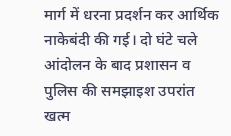मार्ग में धरना प्रदर्शन कर आर्थिक नाकेबंदी की गई। दो घंटे चले आंदोलन के बाद प्रशासन व पुलिस की समझाइश उपरांत खत्म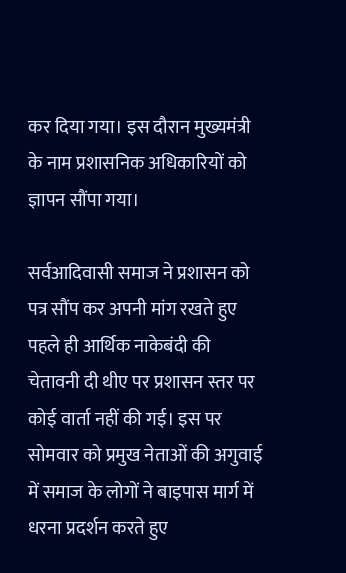कर दिया गया। इस दौरान मुख्यमंत्री के नाम प्रशासनिक अधिकारियों को ज्ञापन सौंपा गया।

सर्वआदिवासी समाज ने प्रशासन को पत्र सौंप कर अपनी मांग रखते हुए पहले ही आर्थिक नाकेबंदी की चेतावनी दी थीए पर प्रशासन स्तर पर कोई वार्ता नहीं की गई। इस पर सोमवार को प्रमुख नेताओं की अगुवाई में समाज के लोगों ने बाइपास मार्ग में धरना प्रदर्शन करते हुए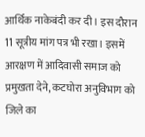आर्थिक नाकेबंदी कर दी। इस दौरान 11 सूत्रीय मांग पत्र भी रखा। इसमें आरक्षण में आदिवासी समाज को प्रमुखता देने, कटघोरा अनुविभाग को जिले का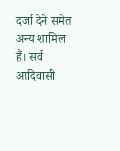दर्जा देने समेत अन्य शामिल हैं। सर्व आदिवासी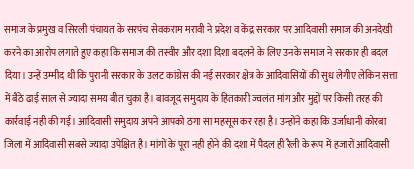समाज के प्रमुख व सिरली पंचायत के सरपंच सेवकराम मरावी ने प्रदेश व केंद्र सरकार पर आदिवासी समाज की अनदेखी करने का आरोप लगाते हुए कहा कि समाज की तस्वीर और दशा दिशा बदलने के लिए उनके समाज ने सरकार ही बदल दिया। उन्हें उम्मीद थी कि पुरानी सरकार के उलट कांग्रेस की नई सरकार क्षेत्र के आदिवासियों की सुध लेगीए लेकिन सत्ता में बैठे ढाई साल से ज्यादा समय बीत चुका है। बावजूद समुदाय के हितकारी ज्वलंत मांग और मुद्दों पर किसी तरह की कार्रवाई नही की गई। आदिवासी समुदाय अपने आपको ठगा सा महसूस कर रहा है। उन्होंने कहा कि उर्जाधानी कोरबा जिला में आदिवासी सबसे ज्यादा उपेक्षित है। मांगों के पूरा नही होने की दशा में पैदल ही रैली के रूप में हजारों आदिवासी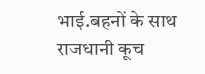भाई.बहनों के साथ राजधानी कूच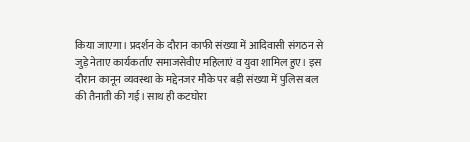किया जाएगा। प्रदर्शन के दौरान काफी संख्या में आदिवासी संगठन से जुड़े नेताए कार्यकर्ताए समाजसेवीए महिलाएं व युवा शामिल हुए। इस दौरान कानून व्यवस्था के मद्देनजर मौके पर बड़ी संख्या में पुलिस बल की तैनाती की गई। साथ ही कटघोरा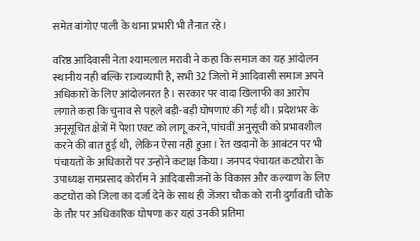समेत बांगोए पाली के थाना प्रभारी भी तैनात रहे।

वरिष्ठ आदिवासी नेता श्यामलाल मरावी ने कहा कि समाज का यह आंदोलन स्थानीय नही बल्कि राज्यव्यापी है, सभी 32 जिलो में आदिवासी समाज अपने अधिकारों के लिए आंदोलनरत है। सरकार पर वादा खिलाफी का आरोप लगाते कहा कि चुनाव से पहले बड़ी-बड़ी घोषणाएं की गई थी। प्रदेशभर के अनूसूचित क्षेत्रों में पेशा एक्ट को लागू करने, पांचवीं अनुसूची को प्रभावशील करने की बात हुई थी, लेकिन ऐसा नही हुआ। रेत खदानों के आबंटन पर भी पंचायतों के अधिकारों पर उन्होंने कटाक्ष किया। जनपद पंचायत कटघोरा के उपाध्यक्ष रामप्रसाद कोर्राम ने आदिवासीजनों के विकास और कल्याण के लिए कटघोरा को जिला का दर्जा देने के साथ ही जेंजरा चौक को रानी दुर्गावती चौके के तौर पर अधिकारिक घोषणा कर यहां उनकी प्रतिमा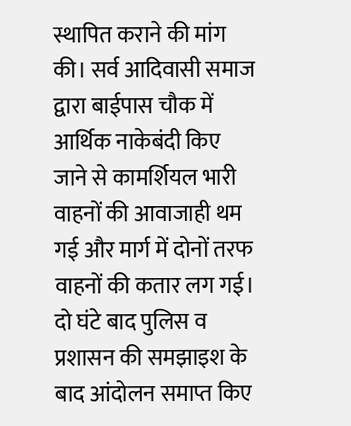स्थापित कराने की मांग की। सर्व आदिवासी समाज द्वारा बाईपास चौक में आर्थिक नाकेबंदी किए जाने से कामर्शियल भारी वाहनों की आवाजाही थम गई और मार्ग में दोनों तरफ वाहनों की कतार लग गई। दो घंटे बाद पुलिस व प्रशासन की समझाइश के बाद आंदोलन समाप्त किए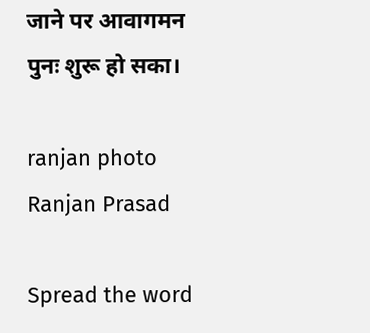जाने पर आवागमन पुनः शुरू हो सका।

ranjan photo
Ranjan Prasad

Spread the word